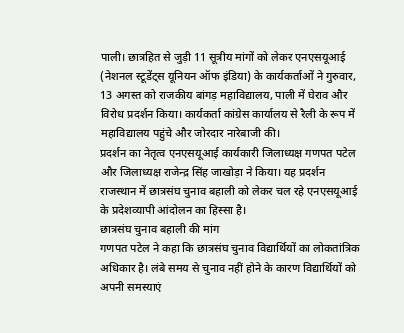पाली। छात्रहित से जुड़ी 11 सूत्रीय मांगों को लेकर एनएसयूआई (नेशनल स्टूडेंट्स यूनियन ऑफ इंडिया) के कार्यकर्ताओं ने गुरुवार, 13 अगस्त को राजकीय बांगड़ महाविद्यालय, पाली में घेराव और विरोध प्रदर्शन किया। कार्यकर्ता कांग्रेस कार्यालय से रैली के रूप में महाविद्यालय पहुंचे और जोरदार नारेबाजी की।
प्रदर्शन का नेतृत्व एनएसयूआई कार्यकारी जिलाध्यक्ष गणपत पटेल और जिलाध्यक्ष राजेन्द्र सिंह जाखोड़ा ने किया। यह प्रदर्शन राजस्थान में छात्रसंघ चुनाव बहाली को लेकर चल रहे एनएसयूआई के प्रदेशव्यापी आंदोलन का हिस्सा है।
छात्रसंघ चुनाव बहाली की मांग
गणपत पटेल ने कहा कि छात्रसंघ चुनाव विद्यार्थियों का लोकतांत्रिक अधिकार है। लंबे समय से चुनाव नहीं होने के कारण विद्यार्थियों को अपनी समस्याएं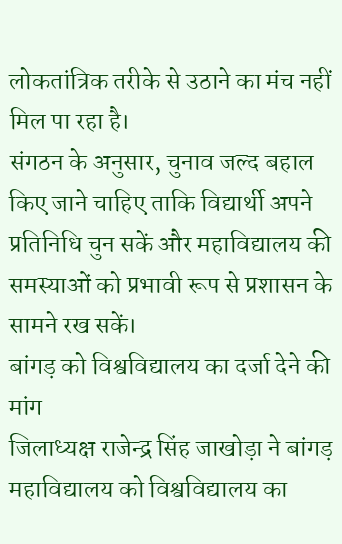लोकतांत्रिक तरीके से उठाने का मंच नहीं मिल पा रहा है।
संगठन के अनुसार, चुनाव जल्द बहाल किए जाने चाहिए ताकि विद्यार्थी अपने प्रतिनिधि चुन सकें और महाविद्यालय की समस्याओं को प्रभावी रूप से प्रशासन के सामने रख सकें।
बांगड़ को विश्वविद्यालय का दर्जा देने की मांग
जिलाध्यक्ष राजेन्द्र सिंह जाखोड़ा ने बांगड़ महाविद्यालय को विश्वविद्यालय का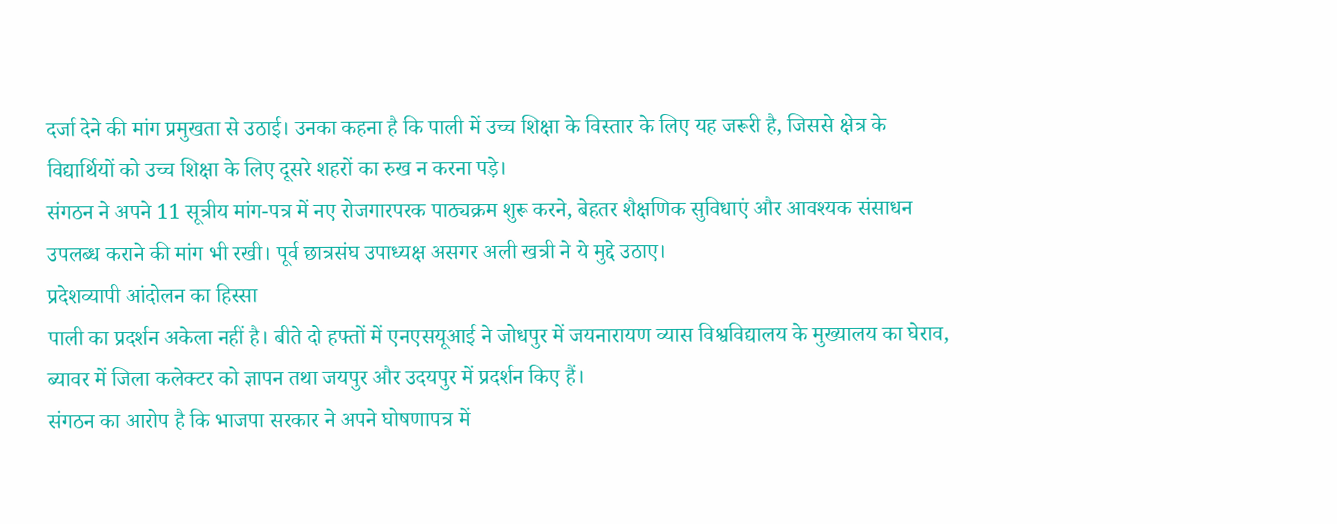दर्जा देने की मांग प्रमुखता से उठाई। उनका कहना है कि पाली में उच्च शिक्षा के विस्तार के लिए यह जरूरी है, जिससे क्षेत्र के विद्यार्थियों को उच्च शिक्षा के लिए दूसरे शहरों का रुख न करना पड़े।
संगठन ने अपने 11 सूत्रीय मांग-पत्र में नए रोजगारपरक पाठ्यक्रम शुरू करने, बेहतर शैक्षणिक सुविधाएं और आवश्यक संसाधन उपलब्ध कराने की मांग भी रखी। पूर्व छात्रसंघ उपाध्यक्ष असगर अली खत्री ने ये मुद्दे उठाए।
प्रदेशव्यापी आंदोलन का हिस्सा
पाली का प्रदर्शन अकेला नहीं है। बीते दो हफ्तों में एनएसयूआई ने जोधपुर में जयनारायण व्यास विश्वविद्यालय के मुख्यालय का घेराव, ब्यावर में जिला कलेक्टर को ज्ञापन तथा जयपुर और उदयपुर में प्रदर्शन किए हैं।
संगठन का आरोप है कि भाजपा सरकार ने अपने घोषणापत्र में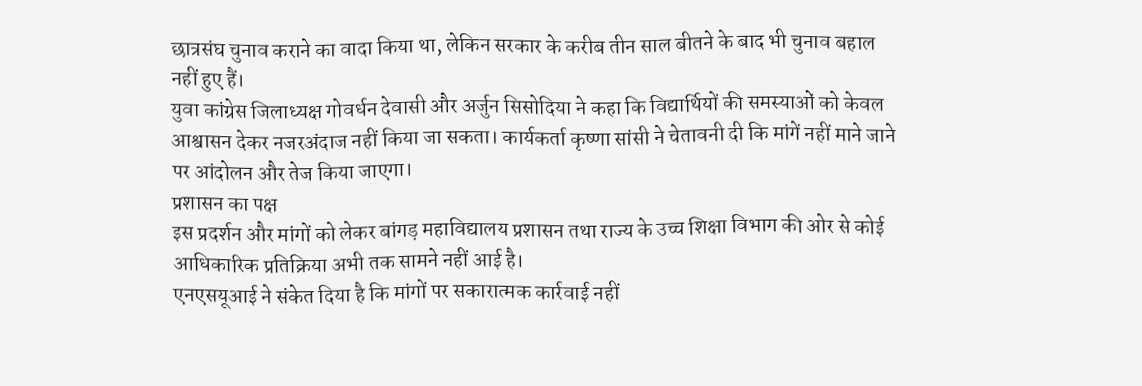छात्रसंघ चुनाव कराने का वादा किया था, लेकिन सरकार के करीब तीन साल बीतने के बाद भी चुनाव बहाल नहीं हुए हैं।
युवा कांग्रेस जिलाध्यक्ष गोवर्धन देवासी और अर्जुन सिसोदिया ने कहा कि विद्यार्थियों की समस्याओं को केवल आश्वासन देकर नजरअंदाज नहीं किया जा सकता। कार्यकर्ता कृष्णा सांसी ने चेतावनी दी कि मांगें नहीं माने जाने पर आंदोलन और तेज किया जाएगा।
प्रशासन का पक्ष
इस प्रदर्शन और मांगों को लेकर बांगड़ महाविद्यालय प्रशासन तथा राज्य के उच्च शिक्षा विभाग की ओर से कोई आधिकारिक प्रतिक्रिया अभी तक सामने नहीं आई है।
एनएसयूआई ने संकेत दिया है कि मांगों पर सकारात्मक कार्रवाई नहीं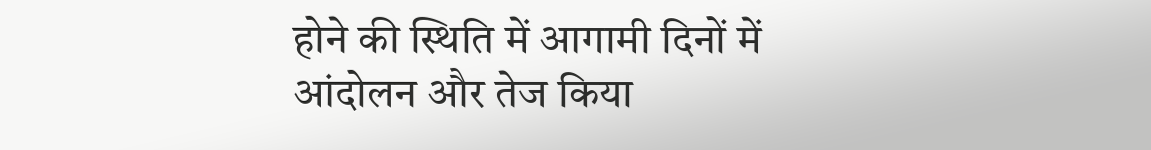होने की स्थिति में आगामी दिनों में आंदोलन और तेज किया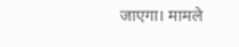जाएगा। मामले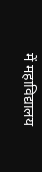में महाविद्यालय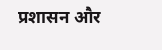प्रशासन और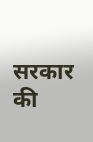सरकार की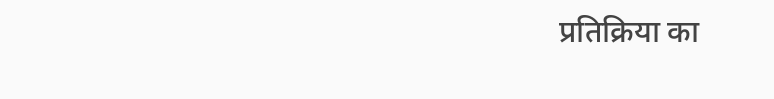प्रतिक्रिया का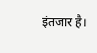इंतजार है।